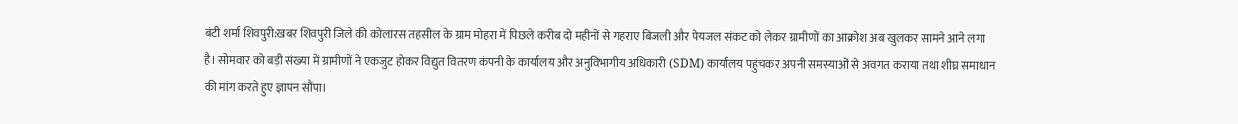बंटी शर्मा शिवपुरी:खबर शिवपुरी जिले की कोलारस तहसील के ग्राम मोहरा में पिछले करीब दो महीनों से गहराए बिजली और पेयजल संकट को लेकर ग्रामीणों का आक्रोश अब खुलकर सामने आने लगा है। सोमवार को बड़ी संख्या में ग्रामीणों ने एकजुट होकर विद्युत वितरण कंपनी के कार्यालय और अनुविभागीय अधिकारी (SDM) कार्यालय पहुंचकर अपनी समस्याओं से अवगत कराया तथा शीघ्र समाधान की मांग करते हुए ज्ञापन सौंपा।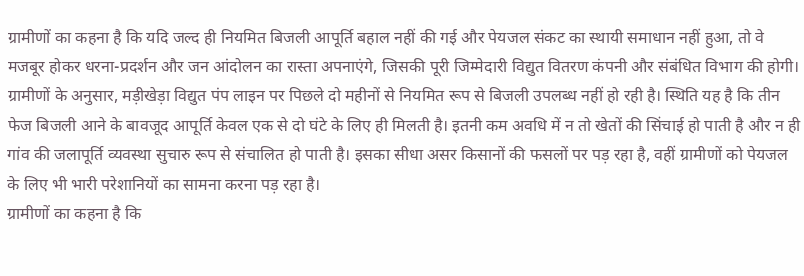ग्रामीणों का कहना है कि यदि जल्द ही नियमित बिजली आपूर्ति बहाल नहीं की गई और पेयजल संकट का स्थायी समाधान नहीं हुआ, तो वे मजबूर होकर धरना-प्रदर्शन और जन आंदोलन का रास्ता अपनाएंगे, जिसकी पूरी जिम्मेदारी विद्युत वितरण कंपनी और संबंधित विभाग की होगी।
ग्रामीणों के अनुसार, मड़ीखेड़ा विद्युत पंप लाइन पर पिछले दो महीनों से नियमित रूप से बिजली उपलब्ध नहीं हो रही है। स्थिति यह है कि तीन फेज बिजली आने के बावजूद आपूर्ति केवल एक से दो घंटे के लिए ही मिलती है। इतनी कम अवधि में न तो खेतों की सिंचाई हो पाती है और न ही गांव की जलापूर्ति व्यवस्था सुचारु रूप से संचालित हो पाती है। इसका सीधा असर किसानों की फसलों पर पड़ रहा है, वहीं ग्रामीणों को पेयजल के लिए भी भारी परेशानियों का सामना करना पड़ रहा है।
ग्रामीणों का कहना है कि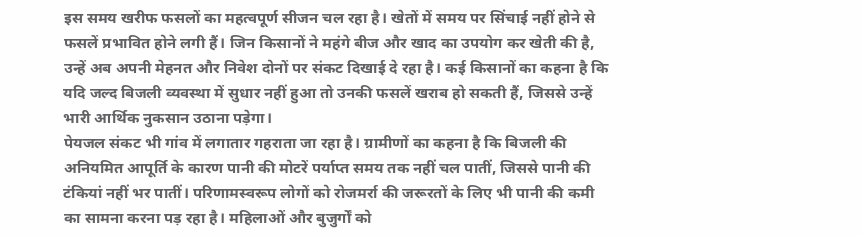इस समय खरीफ फसलों का महत्वपूर्ण सीजन चल रहा है। खेतों में समय पर सिंचाई नहीं होने से फसलें प्रभावित होने लगी हैं। जिन किसानों ने महंगे बीज और खाद का उपयोग कर खेती की है, उन्हें अब अपनी मेहनत और निवेश दोनों पर संकट दिखाई दे रहा है। कई किसानों का कहना है कि यदि जल्द बिजली व्यवस्था में सुधार नहीं हुआ तो उनकी फसलें खराब हो सकती हैं, जिससे उन्हें भारी आर्थिक नुकसान उठाना पड़ेगा।
पेयजल संकट भी गांव में लगातार गहराता जा रहा है। ग्रामीणों का कहना है कि बिजली की अनियमित आपूर्ति के कारण पानी की मोटरें पर्याप्त समय तक नहीं चल पातीं, जिससे पानी की टंकियां नहीं भर पातीं। परिणामस्वरूप लोगों को रोजमर्रा की जरूरतों के लिए भी पानी की कमी का सामना करना पड़ रहा है। महिलाओं और बुजुर्गों को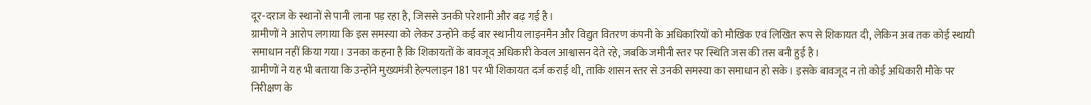दूर-दराज के स्थानों से पानी लाना पड़ रहा है, जिससे उनकी परेशानी और बढ़ गई है।
ग्रामीणों ने आरोप लगाया कि इस समस्या को लेकर उन्होंने कई बार स्थानीय लाइनमैन और विद्युत वितरण कंपनी के अधिकारियों को मौखिक एवं लिखित रूप से शिकायत दी, लेकिन अब तक कोई स्थायी समाधान नहीं किया गया। उनका कहना है कि शिकायतों के बावजूद अधिकारी केवल आश्वासन देते रहे, जबकि जमीनी स्तर पर स्थिति जस की तस बनी हुई है।
ग्रामीणों ने यह भी बताया कि उन्होंने मुख्यमंत्री हेल्पलाइन 181 पर भी शिकायत दर्ज कराई थी, ताकि शासन स्तर से उनकी समस्या का समाधान हो सके। इसके बावजूद न तो कोई अधिकारी मौके पर निरीक्षण के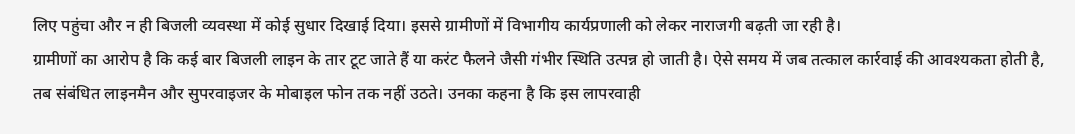लिए पहुंचा और न ही बिजली व्यवस्था में कोई सुधार दिखाई दिया। इससे ग्रामीणों में विभागीय कार्यप्रणाली को लेकर नाराजगी बढ़ती जा रही है।
ग्रामीणों का आरोप है कि कई बार बिजली लाइन के तार टूट जाते हैं या करंट फैलने जैसी गंभीर स्थिति उत्पन्न हो जाती है। ऐसे समय में जब तत्काल कार्रवाई की आवश्यकता होती है, तब संबंधित लाइनमैन और सुपरवाइजर के मोबाइल फोन तक नहीं उठते। उनका कहना है कि इस लापरवाही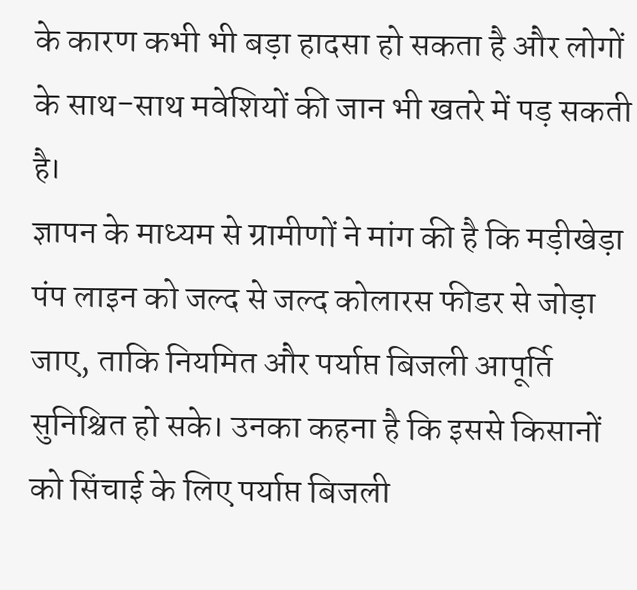के कारण कभी भी बड़ा हादसा हो सकता है और लोगों के साथ-साथ मवेशियों की जान भी खतरे में पड़ सकती है।
ज्ञापन के माध्यम से ग्रामीणों ने मांग की है कि मड़ीखेड़ा पंप लाइन को जल्द से जल्द कोलारस फीडर से जोड़ा जाए, ताकि नियमित और पर्याप्त बिजली आपूर्ति सुनिश्चित हो सके। उनका कहना है कि इससे किसानों को सिंचाई के लिए पर्याप्त बिजली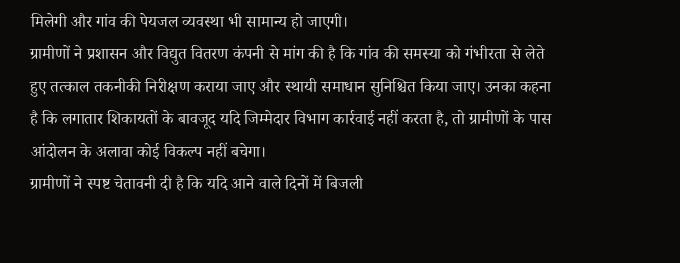मिलेगी और गांव की पेयजल व्यवस्था भी सामान्य हो जाएगी।
ग्रामीणों ने प्रशासन और विद्युत वितरण कंपनी से मांग की है कि गांव की समस्या को गंभीरता से लेते हुए तत्काल तकनीकी निरीक्षण कराया जाए और स्थायी समाधान सुनिश्चित किया जाए। उनका कहना है कि लगातार शिकायतों के बावजूद यदि जिम्मेदार विभाग कार्रवाई नहीं करता है, तो ग्रामीणों के पास आंदोलन के अलावा कोई विकल्प नहीं बचेगा।
ग्रामीणों ने स्पष्ट चेतावनी दी है कि यदि आने वाले दिनों में बिजली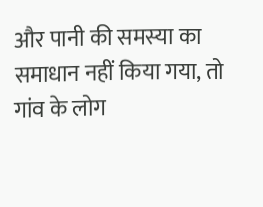और पानी की समस्या का समाधान नहीं किया गया, तो गांव के लोग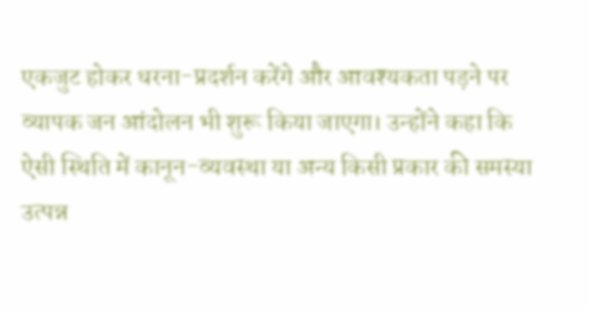एकजुट होकर धरना-प्रदर्शन करेंगे और आवश्यकता पड़ने पर व्यापक जन आंदोलन भी शुरू किया जाएगा। उन्होंने कहा कि ऐसी स्थिति में कानून-व्यवस्था या अन्य किसी प्रकार की समस्या उत्पन्न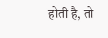होती है, तो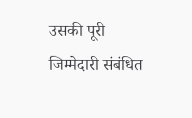उसकी पूरी जिम्मेदारी संबंधित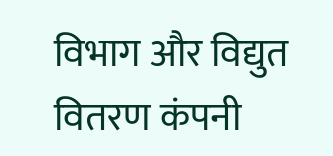विभाग और विद्युत वितरण कंपनी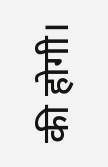की होगी।